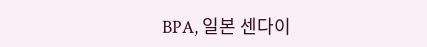BPA, 일본 센다이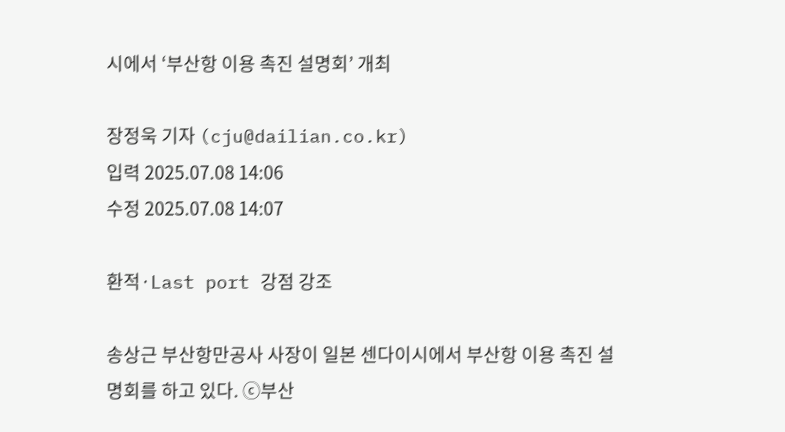시에서 ‘부산항 이용 촉진 설명회’ 개최

장정욱 기자 (cju@dailian.co.kr)
입력 2025.07.08 14:06
수정 2025.07.08 14:07

환적·Last port 강점 강조

송상근 부산항만공사 사장이 일본 센다이시에서 부산항 이용 촉진 설명회를 하고 있다. ⓒ부산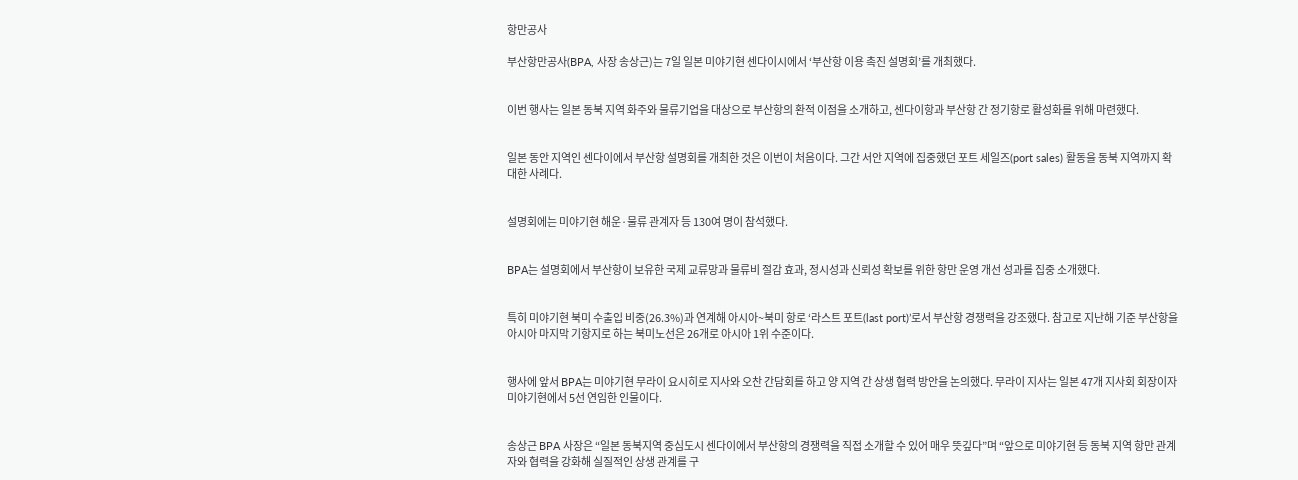항만공사

부산항만공사(BPA, 사장 송상근)는 7일 일본 미야기현 센다이시에서 ‘부산항 이용 촉진 설명회’를 개최했다.


이번 행사는 일본 동북 지역 화주와 물류기업을 대상으로 부산항의 환적 이점을 소개하고, 센다이항과 부산항 간 정기항로 활성화를 위해 마련했다.


일본 동안 지역인 센다이에서 부산항 설명회를 개최한 것은 이번이 처음이다. 그간 서안 지역에 집중했던 포트 세일즈(port sales) 활동을 동북 지역까지 확대한 사례다.


설명회에는 미야기현 해운·물류 관계자 등 130여 명이 참석했다.


BPA는 설명회에서 부산항이 보유한 국제 교류망과 물류비 절감 효과, 정시성과 신뢰성 확보를 위한 항만 운영 개선 성과를 집중 소개했다.


특히 미야기현 북미 수출입 비중(26.3%)과 연계해 아시아~북미 항로 ‘라스트 포트(last port)’로서 부산항 경쟁력을 강조했다. 참고로 지난해 기준 부산항을 아시아 마지막 기항지로 하는 북미노선은 26개로 아시아 1위 수준이다.


행사에 앞서 BPA는 미야기현 무라이 요시히로 지사와 오찬 간담회를 하고 양 지역 간 상생 협력 방안을 논의했다. 무라이 지사는 일본 47개 지사회 회장이자 미야기현에서 5선 연임한 인물이다.


송상근 BPA 사장은 “일본 동북지역 중심도시 센다이에서 부산항의 경쟁력을 직접 소개할 수 있어 매우 뜻깊다”며 “앞으로 미야기현 등 동북 지역 항만 관계자와 협력을 강화해 실질적인 상생 관계를 구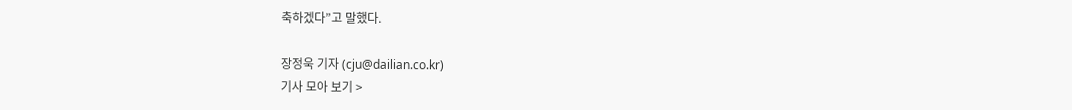축하겠다”고 말했다.

장정욱 기자 (cju@dailian.co.kr)
기사 모아 보기 >